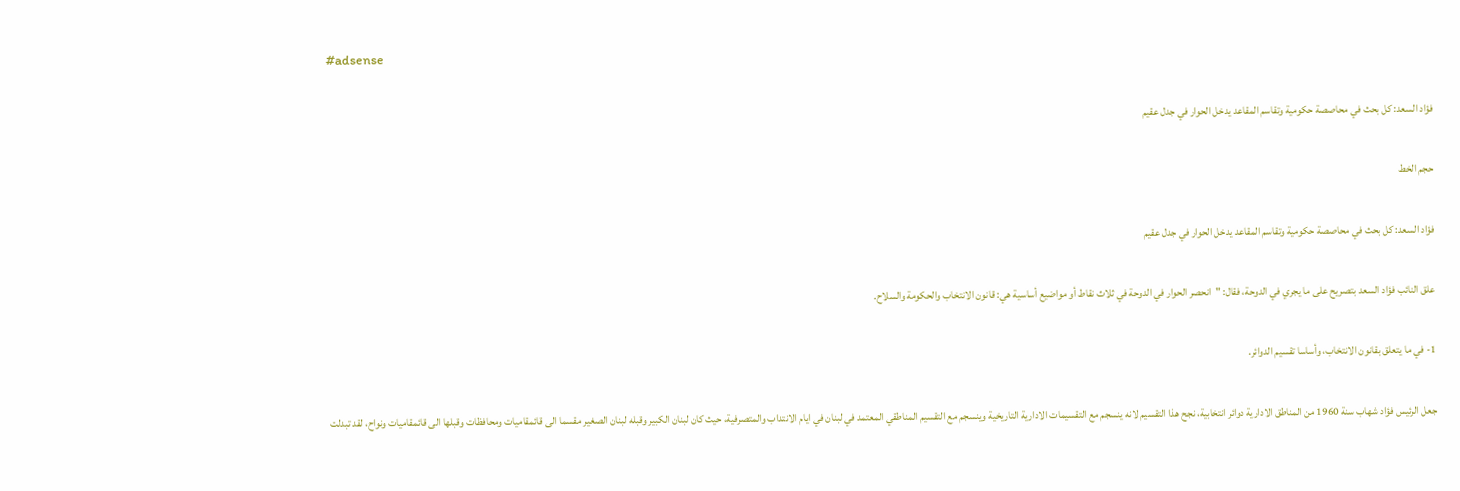#adsense

فؤاد السعد: كل بحث في محاصصة حكومية وتقاسم المقاعد يدخل الحوار في جدل عقيم

حجم الخط

فؤاد السعد: كل بحث في محاصصة حكومية وتقاسم المقاعد يدخل الحوار في جدل عقيم

علق النائب فؤاد السعد بتصريح على ما يجري في الدوحة، فقال: "انحصر الحوار في الدوحة في ثلاث نقاط أو مواضيع أساسية هي: قانون الانتخاب والحكومة والسلاح.

1- في ما يتعلق بقانون الانتخاب، وأساسا تقسيم الدوائر.

جعل الرئيس فؤاد شهاب سنة 1960 من المناطق الادارية دوائر انتخابية، نجح هذا التقسيم لانه ينسجم مع التقسيمات الادارية التاريخية وينسجم مع التقسيم المناطقي المعتمد في لبنان في ايام الانتداب والمتصرفية، حيث كان لبنان الكبير وقبله لبنان الصغير مقسما الى قائمقاميات ومحافظات وقبلها الى قائمقاميات ونواح، لقد تبدلت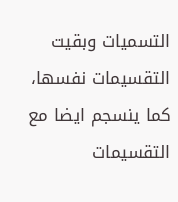التسميات وبقيت التقسيمات نفسها، كما ينسجم ايضا مع التقسيمات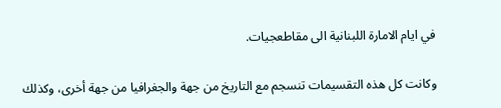في ايام الامارة اللبنانية الى مقاطعجيات.

وكانت كل هذه التقسيمات تنسجم مع التاريخ من جهة والجغرافيا من جهة أخرى، وكذلك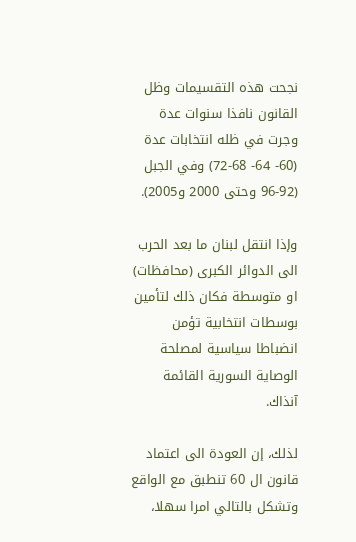نجحت هذه التقسيمات وظل القانون نافذا سنوات عدة وجرت في ظله انتخابات عدة (60- 64- 68-72) وفي الجبل (92-96 وحتى 2000 و2005).

وإذا انتقل لبنان ما بعد الحرب الى الدوائر الكبرى (محافظات) او متوسطة فكان ذلك لتأمين بوسطات انتخابية تؤمن انضباطا سياسية لمصلحة الوصاية السورية القائمة آنذاك.

لذلك، إن العودة الى اعتماد قانون ال 60 تنطبق مع الواقع وتشكل بالتالي امرا سهلا،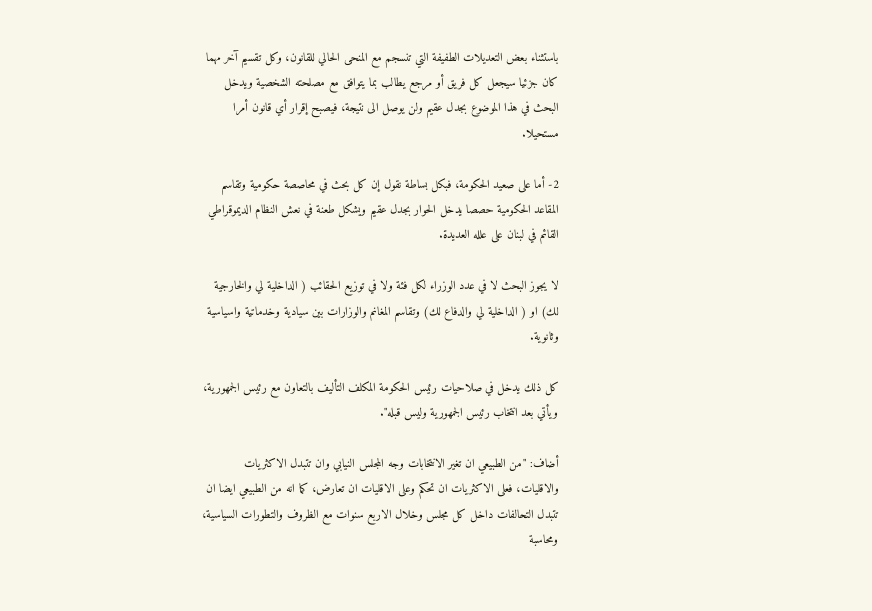باستثناء بعض التعديلات الطفيفة التي تنسجم مع المنحى الحالي للقانون، وكل تقسيم آخر مهما كان جزئيا سيجعل كل فريق أو مرجع يطالب بما يتوافق مع مصلحته الشخصية ويدخل البحث في هذا الموضوع بجدل عقيم ولن يوصل الى نتيجة، فيصبح إقرار أي قانون أمرا مستحيلا.

2- أما على صعيد الحكومة، فبكل بساطة نقول إن كل بحث في محاصصة حكومية وتقاسم المقاعد الحكومية حصصا يدخل الحوار بجدل عقيم ويشكل طعنة في نعش النظام الديموقراطي القائم في لبنان على علله العديدة.

لا يجوز البحث لا في عدد الوزراء لكل فئة ولا في توزيع الحقائب ( الداخلية لي والخارجية لك) او ( الداخلية لي والدفاع لك) وتقاسم المغانم والوزارات بين سيادية وخدماتية واسياسية وثانوية.

كل ذلك يدخل في صلاحيات رئيس الحكومة المكلف التأليف بالتعاون مع رئيس الجمهورية، ويأتي بعد انتخاب رئيس الجمهورية وليس قبله".

أضاف: "من الطبيعي ان تغير الانتخابات وجه المجلس النيابي وان تتبدل الاكثريات والاقليات، فعلى الاكثريات ان تحكم وعلى الاقليات ان تعارض، كما انه من الطبيعي ايضا ان تتبدل التحالفات داخل كل مجلس وخلال الاربع سنوات مع الظروف والتطورات السياسية، ومحاسبة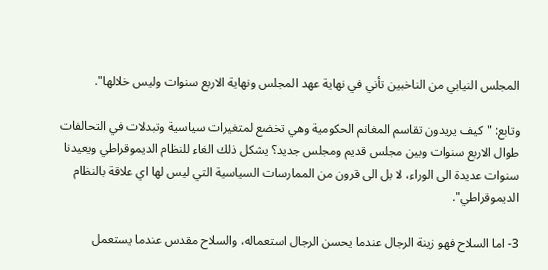المجلس النيابي من الناخبين تأني في نهاية عهد المجلس ونهاية الاربع سنوات وليس خلالها".

وتابع: "كيف يريدون تقاسم المغانم الحكومية وهي تخضع لمتغيرات سياسية وتبدلات في التحالفات طوال الاربع سنوات وبين مجلس قديم ومجلس جديد؟ يشكل ذلك الغاء للنظام الديموقراطي ويعيدنا سنوات عديدة الى الوراء، لا بل الى قرون من الممارسات السياسية التي ليس لها اي علاقة بالنظام الديموقراطي".

3- اما السلاح فهو زينة الرجال عندما يحسن الرجال استعماله، والسلاح مقدس عندما يستعمل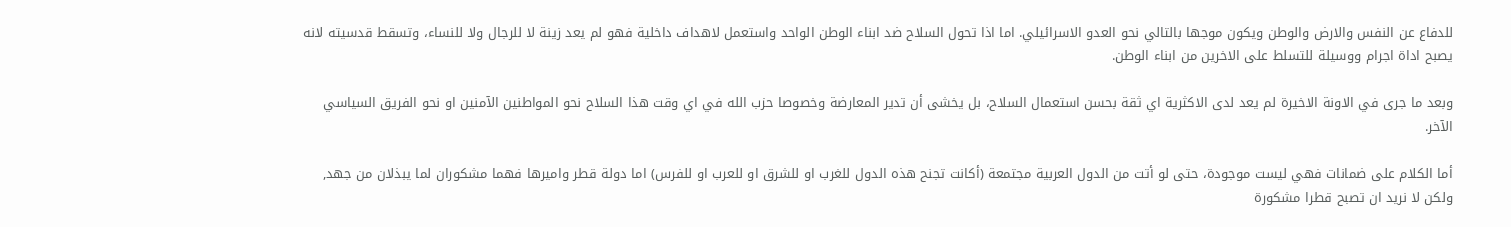للدفاع عن النفس والارض والوطن ويكون موجها بالتالي نحو العدو الاسرائيلي. اما اذا تحول السلاح ضد ابناء الوطن الواحد واستعمل لاهداف داخلية فهو لم يعد زينة لا للرجال ولا للنساء، وتسقط قدسيته لانه يصبح اداة اجرام ووسيلة للتسلط على الاخرين من ابناء الوطن.

وبعد ما جرى في الاونة الاخيرة لم يعد لدى الاكثرية اي ثقة بحسن استعمال السلاح، بل يخشى أن تدير المعارضة وخصوصا حزب الله في اي وقت هذا السلاح نحو المواطنين الآمنين او نحو الفريق السياسي الآخر.

أما الكلام على ضمانات فهي ليست موجودة، حتى لو أتت من الدول العربية مجتمعة (أكانت تجنح هذه الدول للغرب او للشرق او للعرب او للفرس) اما دولة قطر واميرها فهما مشكوران لما يبذلان من جهد, ولكن لا نريد ان تصبح قطرا مشكورة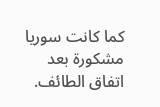كما كانت سوريا مشكورة بعد اتفاق الطائف.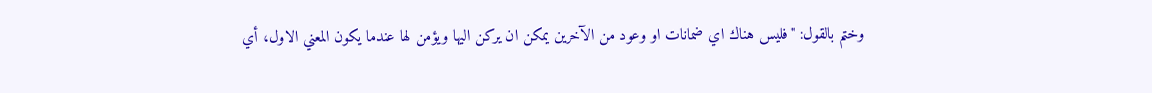وختم بالقول: "فليس هناك اي ضمانات او وعود من الآخرين يمكن ان يركن اليها ويؤمن لها عندما يكون المعني الاول، أي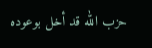حزب الله قد أخل بوعوده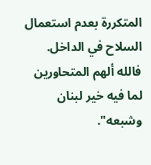المتكررة بعدم استعمال السلاح في الداخل. فالله ألهم المتحاورين لما فيه خير لبنان وشبعه".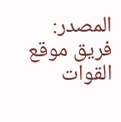المصدر:
فريق موقع القوات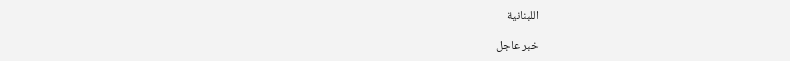اللبنانية

خبر عاجل